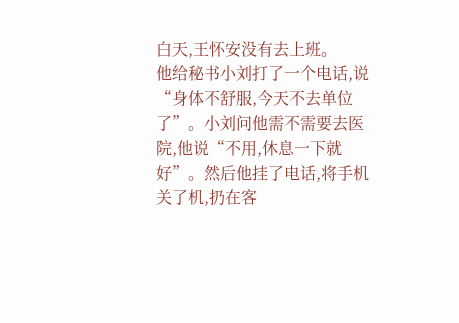白天,王怀安没有去上班。
他给秘书小刘打了一个电话,说“身体不舒服,今天不去单位了”。小刘问他需不需要去医院,他说“不用,休息一下就好”。然后他挂了电话,将手机关了机,扔在客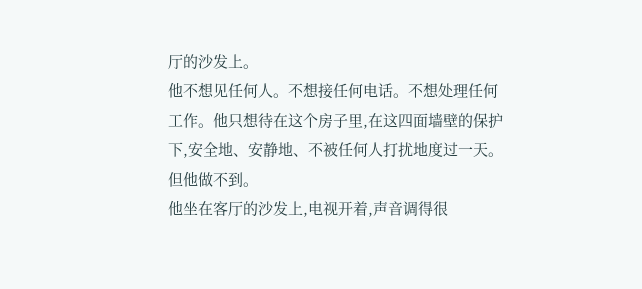厅的沙发上。
他不想见任何人。不想接任何电话。不想处理任何工作。他只想待在这个房子里,在这四面墙壁的保护下,安全地、安静地、不被任何人打扰地度过一天。
但他做不到。
他坐在客厅的沙发上,电视开着,声音调得很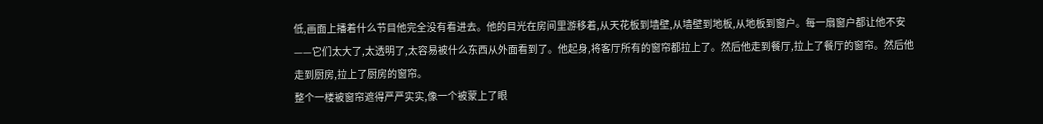低,画面上播着什么节目他完全没有看进去。他的目光在房间里游移着,从天花板到墙壁,从墙壁到地板,从地板到窗户。每一扇窗户都让他不安——它们太大了,太透明了,太容易被什么东西从外面看到了。他起身,将客厅所有的窗帘都拉上了。然后他走到餐厅,拉上了餐厅的窗帘。然后他走到厨房,拉上了厨房的窗帘。
整个一楼被窗帘遮得严严实实,像一个被蒙上了眼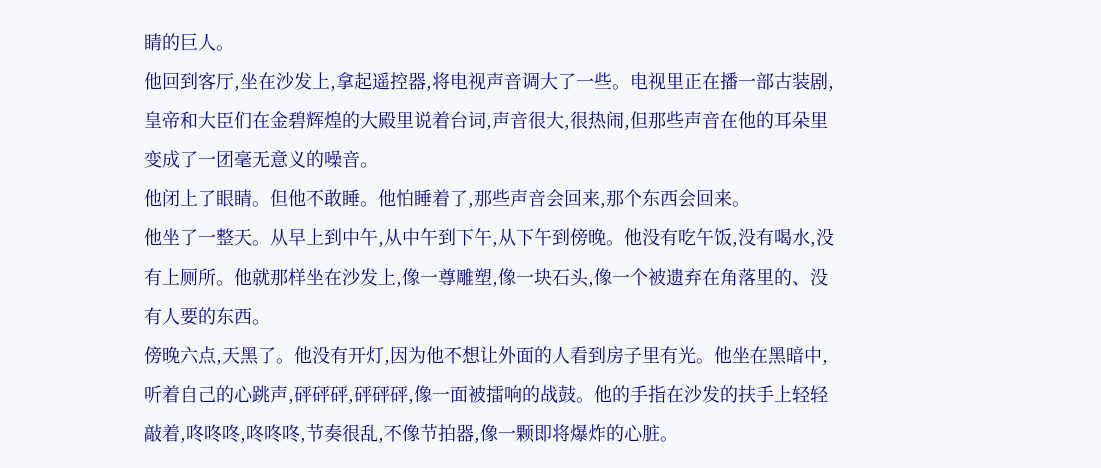睛的巨人。
他回到客厅,坐在沙发上,拿起遥控器,将电视声音调大了一些。电视里正在播一部古装剧,皇帝和大臣们在金碧辉煌的大殿里说着台词,声音很大,很热闹,但那些声音在他的耳朵里变成了一团毫无意义的噪音。
他闭上了眼睛。但他不敢睡。他怕睡着了,那些声音会回来,那个东西会回来。
他坐了一整天。从早上到中午,从中午到下午,从下午到傍晚。他没有吃午饭,没有喝水,没有上厕所。他就那样坐在沙发上,像一尊雕塑,像一块石头,像一个被遗弃在角落里的、没有人要的东西。
傍晚六点,天黑了。他没有开灯,因为他不想让外面的人看到房子里有光。他坐在黑暗中,听着自己的心跳声,砰砰砰,砰砰砰,像一面被擂响的战鼓。他的手指在沙发的扶手上轻轻敲着,咚咚咚,咚咚咚,节奏很乱,不像节拍器,像一颗即将爆炸的心脏。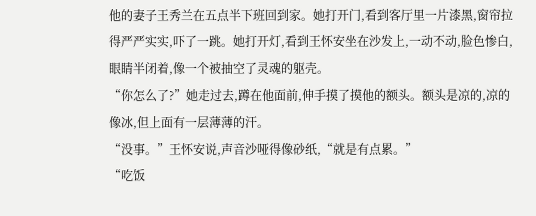他的妻子王秀兰在五点半下班回到家。她打开门,看到客厅里一片漆黑,窗帘拉得严严实实,吓了一跳。她打开灯,看到王怀安坐在沙发上,一动不动,脸色惨白,眼睛半闭着,像一个被抽空了灵魂的躯壳。
“你怎么了?”她走过去,蹲在他面前,伸手摸了摸他的额头。额头是凉的,凉的像冰,但上面有一层薄薄的汗。
“没事。”王怀安说,声音沙哑得像砂纸,“就是有点累。”
“吃饭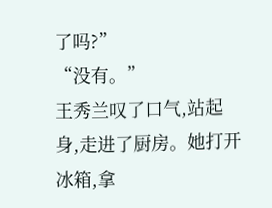了吗?”
“没有。”
王秀兰叹了口气,站起身,走进了厨房。她打开冰箱,拿